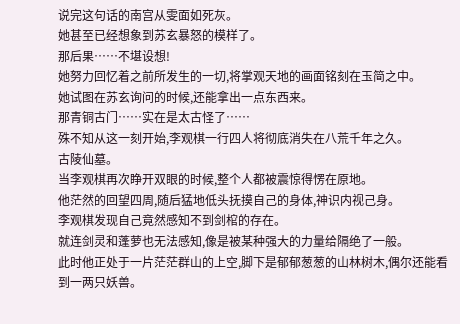说完这句话的南宫从雯面如死灰。
她甚至已经想象到苏玄暴怒的模样了。
那后果……不堪设想!
她努力回忆着之前所发生的一切,将掌观天地的画面铭刻在玉简之中。
她试图在苏玄询问的时候,还能拿出一点东西来。
那青铜古门……实在是太古怪了……
殊不知从这一刻开始,李观棋一行四人将彻底消失在八荒千年之久。
古陵仙墓。
当李观棋再次睁开双眼的时候,整个人都被震惊得愣在原地。
他茫然的回望四周,随后猛地低头抚摸自己的身体,神识内视己身。
李观棋发现自己竟然感知不到剑棺的存在。
就连剑灵和蓬萝也无法感知,像是被某种强大的力量给隔绝了一般。
此时他正处于一片茫茫群山的上空,脚下是郁郁葱葱的山林树木,偶尔还能看到一两只妖兽。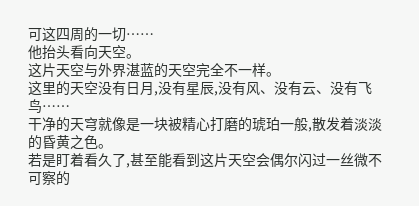可这四周的一切……
他抬头看向天空。
这片天空与外界湛蓝的天空完全不一样。
这里的天空没有日月,没有星辰,没有风、没有云、没有飞鸟……
干净的天穹就像是一块被精心打磨的琥珀一般,散发着淡淡的昏黄之色。
若是盯着看久了,甚至能看到这片天空会偶尔闪过一丝微不可察的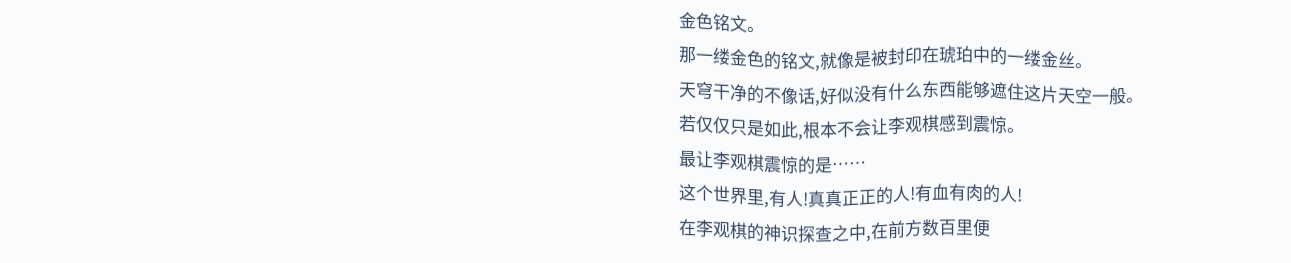金色铭文。
那一缕金色的铭文,就像是被封印在琥珀中的一缕金丝。
天穹干净的不像话,好似没有什么东西能够遮住这片天空一般。
若仅仅只是如此,根本不会让李观棋感到震惊。
最让李观棋震惊的是……
这个世界里,有人!真真正正的人!有血有肉的人!
在李观棋的神识探查之中,在前方数百里便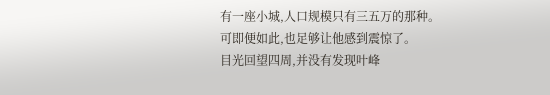有一座小城,人口规模只有三五万的那种。
可即便如此,也足够让他感到震惊了。
目光回望四周,并没有发现叶峰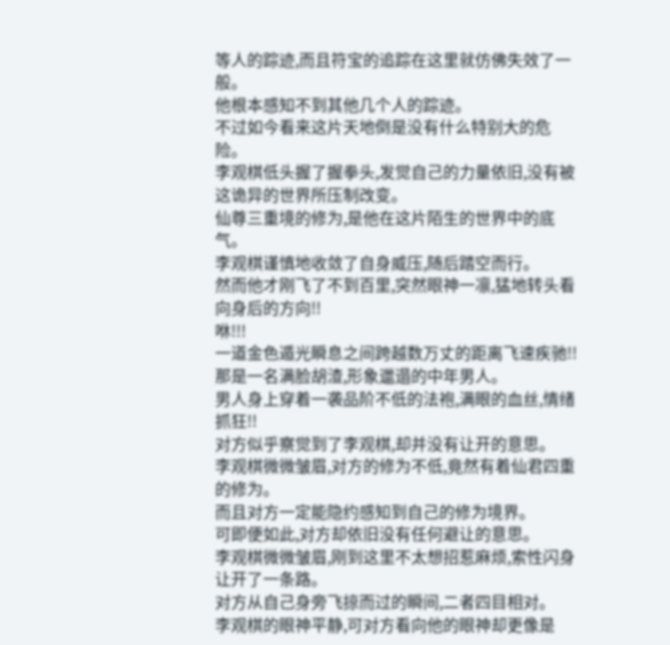等人的踪迹,而且符宝的追踪在这里就仿佛失效了一般。
他根本感知不到其他几个人的踪迹。
不过如今看来这片天地倒是没有什么特别大的危险。
李观棋低头握了握拳头,发觉自己的力量依旧,没有被这诡异的世界所压制改变。
仙尊三重境的修为,是他在这片陌生的世界中的底气。
李观棋谨慎地收敛了自身威压,随后踏空而行。
然而他才刚飞了不到百里,突然眼神一凛,猛地转头看向身后的方向!!
咻!!!
一道金色遁光瞬息之间跨越数万丈的距离飞速疾驰!!
那是一名满脸胡渣,形象邋遢的中年男人。
男人身上穿着一袭品阶不低的法袍,满眼的血丝,情绪抓狂!!
对方似乎察觉到了李观棋,却并没有让开的意思。
李观棋微微皱眉,对方的修为不低,竟然有着仙君四重的修为。
而且对方一定能隐约感知到自己的修为境界。
可即便如此,对方却依旧没有任何避让的意思。
李观棋微微皱眉,刚到这里不太想招惹麻烦,索性闪身让开了一条路。
对方从自己身旁飞掠而过的瞬间,二者四目相对。
李观棋的眼神平静,可对方看向他的眼神却更像是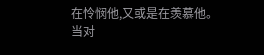在怜悯他,又或是在羡慕他。
当对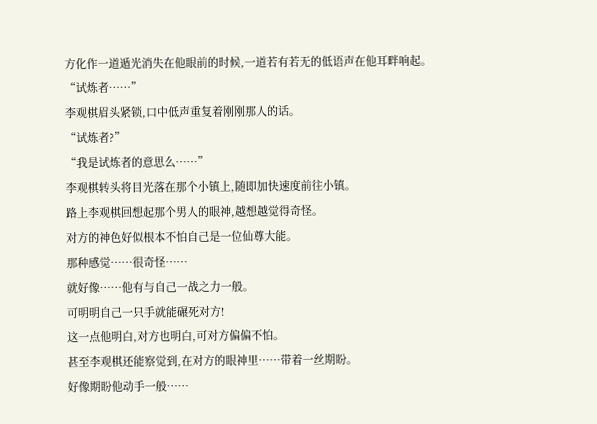方化作一道遁光消失在他眼前的时候,一道若有若无的低语声在他耳畔响起。
“试炼者……”
李观棋眉头紧锁,口中低声重复着刚刚那人的话。
“试炼者?”
“我是试炼者的意思么……”
李观棋转头将目光落在那个小镇上,随即加快速度前往小镇。
路上李观棋回想起那个男人的眼神,越想越觉得奇怪。
对方的神色好似根本不怕自己是一位仙尊大能。
那种感觉……很奇怪……
就好像……他有与自己一战之力一般。
可明明自己一只手就能碾死对方!
这一点他明白,对方也明白,可对方偏偏不怕。
甚至李观棋还能察觉到,在对方的眼神里……带着一丝期盼。
好像期盼他动手一般……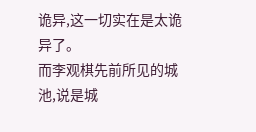诡异,这一切实在是太诡异了。
而李观棋先前所见的城池,说是城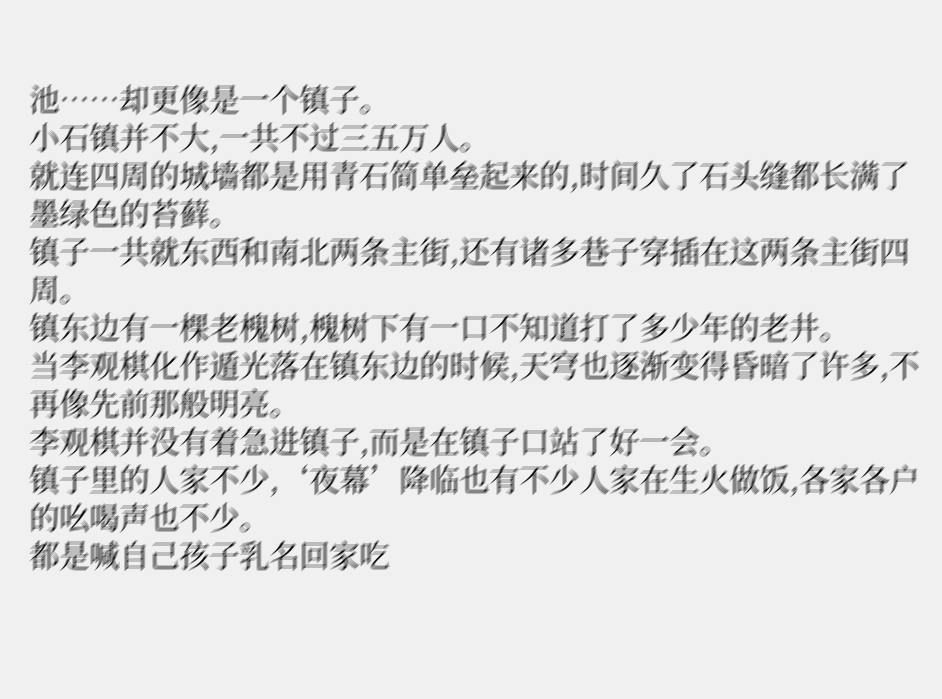池……却更像是一个镇子。
小石镇并不大,一共不过三五万人。
就连四周的城墙都是用青石简单垒起来的,时间久了石头缝都长满了墨绿色的苔藓。
镇子一共就东西和南北两条主街,还有诸多巷子穿插在这两条主街四周。
镇东边有一棵老槐树,槐树下有一口不知道打了多少年的老井。
当李观棋化作遁光落在镇东边的时候,天穹也逐渐变得昏暗了许多,不再像先前那般明亮。
李观棋并没有着急进镇子,而是在镇子口站了好一会。
镇子里的人家不少,‘夜幕’降临也有不少人家在生火做饭,各家各户的吆喝声也不少。
都是喊自己孩子乳名回家吃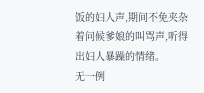饭的妇人声,期间不免夹杂着问候爹娘的叫骂声,听得出妇人暴躁的情绪。
无一例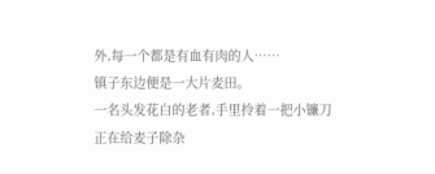外,每一个都是有血有肉的人……
镇子东边便是一大片麦田。
一名头发花白的老者,手里拎着一把小镰刀正在给麦子除杂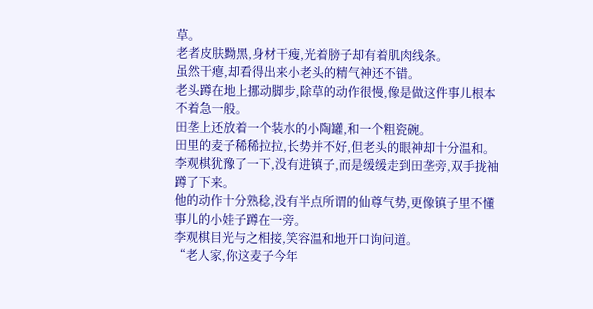草。
老者皮肤黝黑,身材干瘦,光着膀子却有着肌肉线条。
虽然干瘪,却看得出来小老头的精气神还不错。
老头蹲在地上挪动脚步,除草的动作很慢,像是做这件事儿根本不着急一般。
田垄上还放着一个装水的小陶罐,和一个粗瓷碗。
田里的麦子稀稀拉拉,长势并不好,但老头的眼神却十分温和。
李观棋犹豫了一下,没有进镇子,而是缓缓走到田垄旁,双手拢袖蹲了下来。
他的动作十分熟稔,没有半点所谓的仙尊气势,更像镇子里不懂事儿的小娃子蹲在一旁。
李观棋目光与之相接,笑容温和地开口询问道。
“老人家,你这麦子今年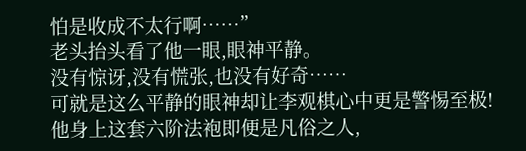怕是收成不太行啊……”
老头抬头看了他一眼,眼神平静。
没有惊讶,没有慌张,也没有好奇……
可就是这么平静的眼神却让李观棋心中更是警惕至极!
他身上这套六阶法袍即便是凡俗之人,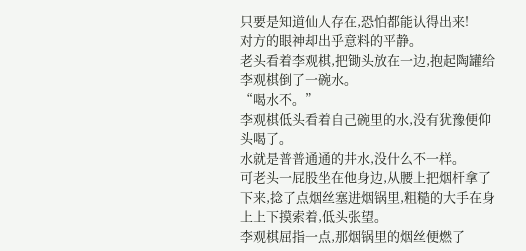只要是知道仙人存在,恐怕都能认得出来!
对方的眼神却出乎意料的平静。
老头看着李观棋,把锄头放在一边,抱起陶罐给李观棋倒了一碗水。
“喝水不。”
李观棋低头看着自己碗里的水,没有犹豫便仰头喝了。
水就是普普通通的井水,没什么不一样。
可老头一屁股坐在他身边,从腰上把烟杆拿了下来,捻了点烟丝塞进烟锅里,粗糙的大手在身上上下摸索着,低头张望。
李观棋屈指一点,那烟锅里的烟丝便燃了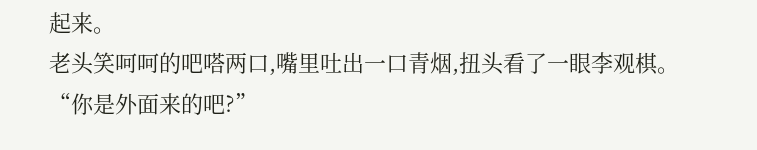起来。
老头笑呵呵的吧嗒两口,嘴里吐出一口青烟,扭头看了一眼李观棋。
“你是外面来的吧?”